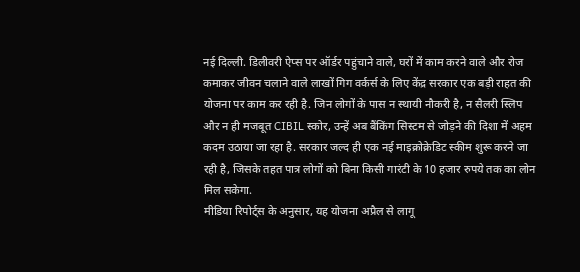नई दिल्ली. डिलीवरी ऐप्स पर ऑर्डर पहुंचाने वाले, घरों में काम करने वाले और रोज कमाकर जीवन चलाने वाले लाखों गिग वर्कर्स के लिए केंद्र सरकार एक बड़ी राहत की योजना पर काम कर रही है. जिन लोगों के पास न स्थायी नौकरी है, न सैलरी स्लिप और न ही मजबूत CIBIL स्कोर, उन्हें अब बैंकिंग सिस्टम से जोड़ने की दिशा में अहम कदम उठाया जा रहा है. सरकार जल्द ही एक नई माइक्रोक्रेडिट स्कीम शुरू करने जा रही है, जिसके तहत पात्र लोगों को बिना किसी गारंटी के 10 हजार रुपये तक का लोन मिल सकेगा.
मीडिया रिपोर्ट्स के अनुसार, यह योजना अप्रैल से लागू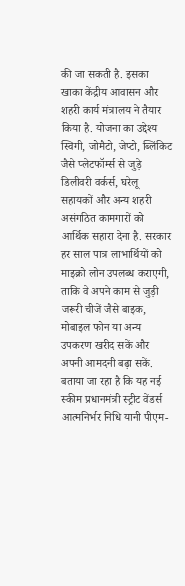की जा सकती है. इसका खाका केंद्रीय आवासन और शहरी कार्य मंत्रालय ने तैयार किया है. योजना का उद्देश्य स्विगी, जोमैटो, जेप्टो, ब्लिंकिट जैसे प्लेटफॉर्म्स से जुड़े डिलीवरी वर्कर्स, घरेलू सहायकों और अन्य शहरी असंगठित कामगारों को आर्थिक सहारा देना है. सरकार हर साल पात्र लाभार्थियों को माइक्रो लोन उपलब्ध कराएगी, ताकि वे अपने काम से जुड़ी जरूरी चीजें जैसे बाइक, मोबाइल फोन या अन्य उपकरण खरीद सकें और अपनी आमदनी बढ़ा सकें.
बताया जा रहा है कि यह नई स्कीम प्रधानमंत्री स्ट्रीट वेंडर्स आत्मनिर्भर निधि यानी पीएम-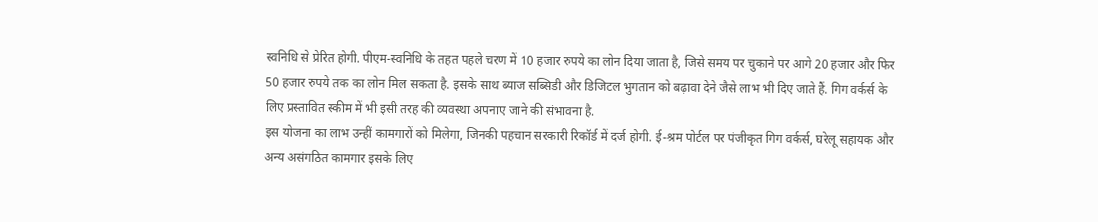स्वनिधि से प्रेरित होगी. पीएम-स्वनिधि के तहत पहले चरण में 10 हजार रुपये का लोन दिया जाता है, जिसे समय पर चुकाने पर आगे 20 हजार और फिर 50 हजार रुपये तक का लोन मिल सकता है. इसके साथ ब्याज सब्सिडी और डिजिटल भुगतान को बढ़ावा देने जैसे लाभ भी दिए जाते हैं. गिग वर्कर्स के लिए प्रस्तावित स्कीम में भी इसी तरह की व्यवस्था अपनाए जाने की संभावना है.
इस योजना का लाभ उन्हीं कामगारों को मिलेगा, जिनकी पहचान सरकारी रिकॉर्ड में दर्ज होगी. ई-श्रम पोर्टल पर पंजीकृत गिग वर्कर्स, घरेलू सहायक और अन्य असंगठित कामगार इसके लिए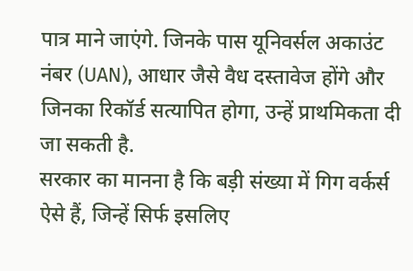पात्र माने जाएंगे. जिनके पास यूनिवर्सल अकाउंट नंबर (UAN), आधार जैसे वैध दस्तावेज होंगे और जिनका रिकॉर्ड सत्यापित होगा, उन्हें प्राथमिकता दी जा सकती है.
सरकार का मानना है कि बड़ी संख्या में गिग वर्कर्स ऐसे हैं, जिन्हें सिर्फ इसलिए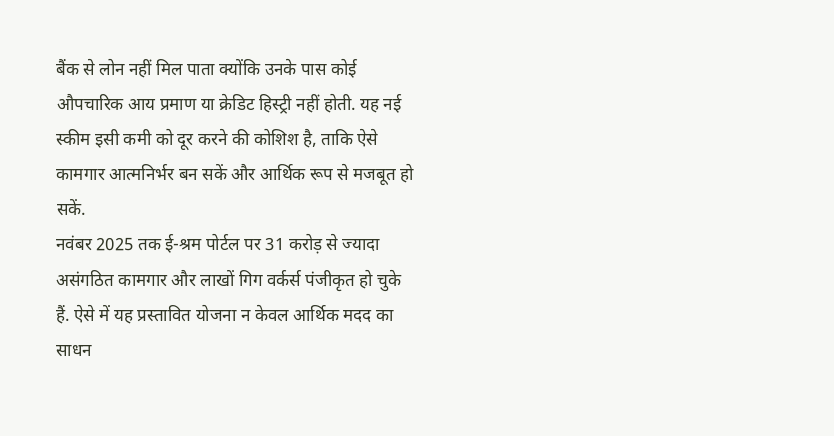बैंक से लोन नहीं मिल पाता क्योंकि उनके पास कोई औपचारिक आय प्रमाण या क्रेडिट हिस्ट्री नहीं होती. यह नई स्कीम इसी कमी को दूर करने की कोशिश है, ताकि ऐसे कामगार आत्मनिर्भर बन सकें और आर्थिक रूप से मजबूत हो सकें.
नवंबर 2025 तक ई-श्रम पोर्टल पर 31 करोड़ से ज्यादा असंगठित कामगार और लाखों गिग वर्कर्स पंजीकृत हो चुके हैं. ऐसे में यह प्रस्तावित योजना न केवल आर्थिक मदद का साधन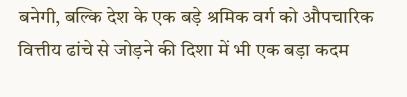बनेगी, बल्कि देश के एक बड़े श्रमिक वर्ग को औपचारिक वित्तीय ढांचे से जोड़ने की दिशा में भी एक बड़ा कदम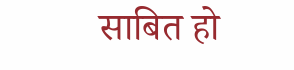साबित हो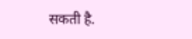सकती है.